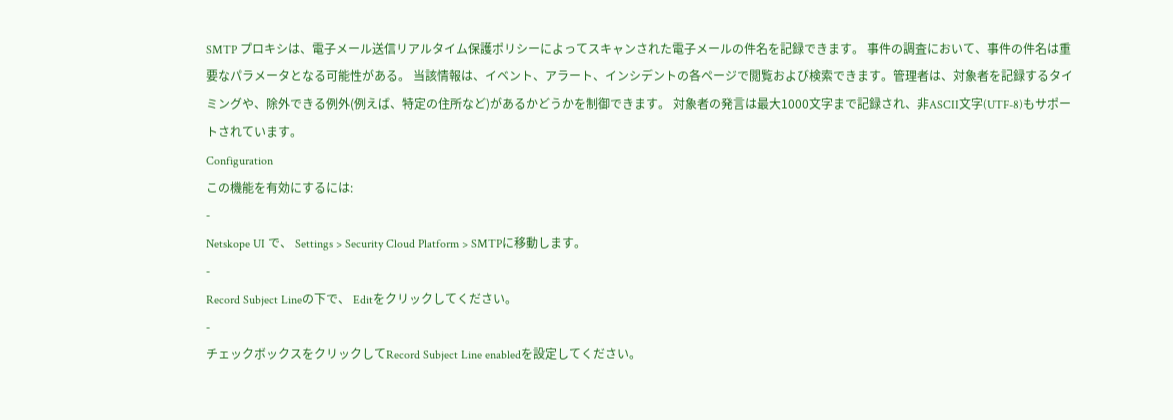SMTP プロキシは、電子メール送信リアルタイム保護ポリシーによってスキャンされた電子メールの件名を記録できます。 事件の調査において、事件の件名は重要なパラメータとなる可能性がある。 当該情報は、イベント、アラート、インシデントの各ページで閲覧および検索できます。管理者は、対象者を記録するタイミングや、除外できる例外(例えば、特定の住所など)があるかどうかを制御できます。 対象者の発言は最大1000文字まで記録され、非ASCII文字(UTF-8)もサポートされています。
Configuration
この機能を有効にするには:
-
Netskope UI で、 Settings > Security Cloud Platform > SMTPに移動します。
-
Record Subject Lineの下で、 Editをクリックしてください。
-
チェックボックスをクリックしてRecord Subject Line enabledを設定してください。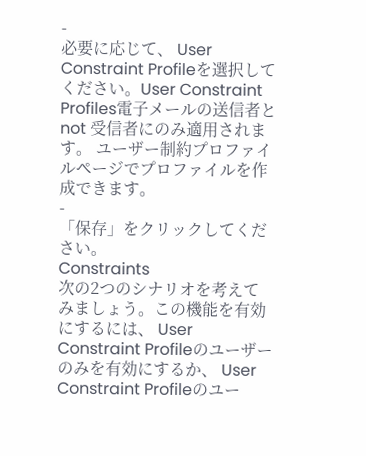-
必要に応じて、 User Constraint Profileを選択してください。User Constraint Profiles電子メールの送信者とnot 受信者にのみ適用されます。 ユーザー制約プロファイルページでプロファイルを作成できます。
-
「保存」をクリックしてください。
Constraints
次の2つのシナリオを考えてみましょう。この機能を有効にするには、 User Constraint Profileのユーザーのみを有効にするか、 User Constraint Profileのユー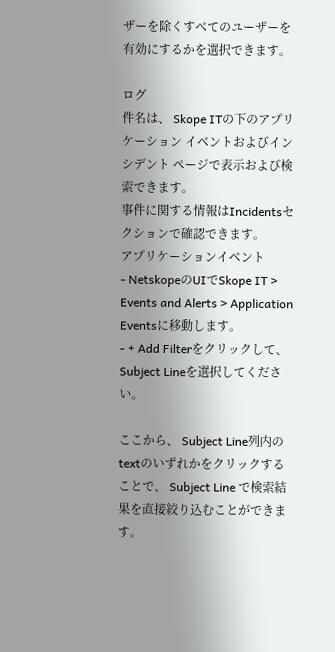ザーを除くすべてのユーザーを有効にするかを選択できます。

ログ
件名は、 Skope ITの下のアプリケーション イベントおよびインシデント ページで表示および検索できます。
事件に関する情報はIncidentsセクションで確認できます。
アプリケーションイベント
- NetskopeのUIでSkope IT > Events and Alerts > Application Eventsに移動します。
- + Add Filterをクリックして、 Subject Lineを選択してください。

ここから、 Subject Line列内のtextのいずれかをクリックすることで、 Subject Line で検索結果を直接絞り込むことができます。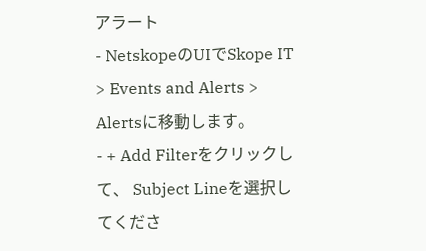アラート
- NetskopeのUIでSkope IT > Events and Alerts > Alertsに移動します。
- + Add Filterをクリックして、 Subject Lineを選択してくださ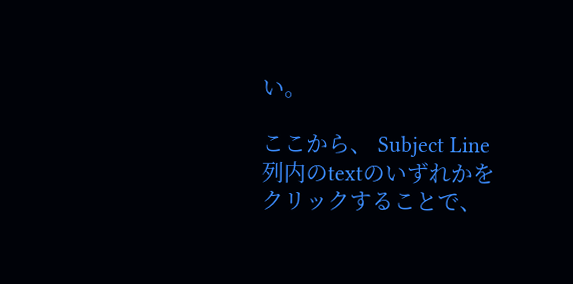い。

ここから、 Subject Line列内のtextのいずれかをクリックすることで、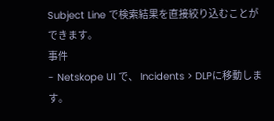Subject Line で検索結果を直接絞り込むことができます。
事件
- Netskope UI で、 Incidents > DLPに移動します。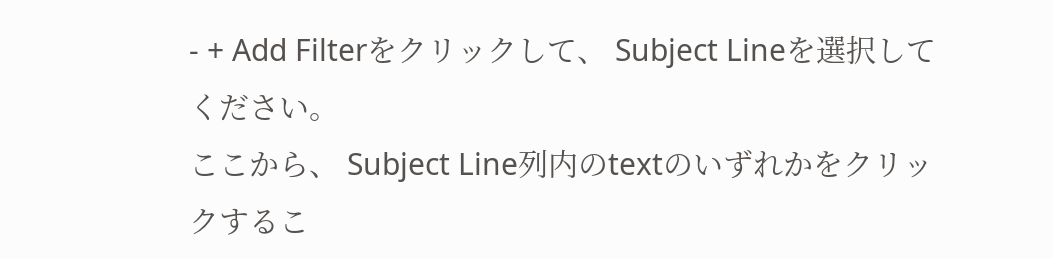- + Add Filterをクリックして、 Subject Lineを選択してください。
ここから、 Subject Line列内のtextのいずれかをクリックするこ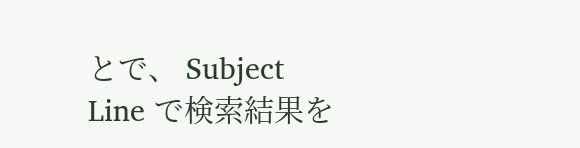とで、 Subject Line で検索結果を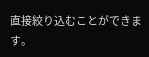直接絞り込むことができます。